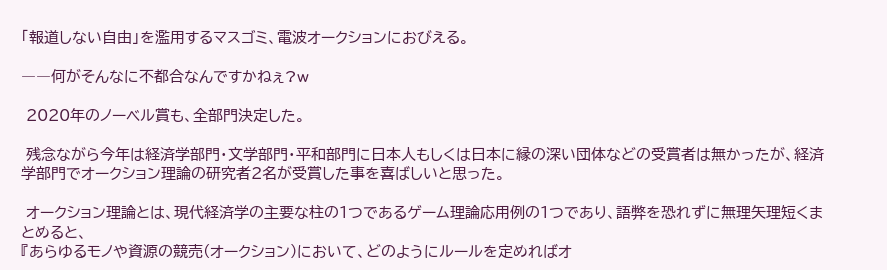「報道しない自由」を濫用するマスゴミ、電波オークションにおびえる。

――何がそんなに不都合なんですかねぇ?w

 2020年のノーベル賞も、全部門決定した。

 残念ながら今年は経済学部門・文学部門・平和部門に日本人もしくは日本に縁の深い団体などの受賞者は無かったが、経済学部門でオークション理論の研究者2名が受賞した事を喜ばしいと思った。

 オークション理論とは、現代経済学の主要な柱の1つであるゲーム理論応用例の1つであり、語弊を恐れずに無理矢理短くまとめると、
『あらゆるモノや資源の競売(オークション)において、どのようにルールを定めればオ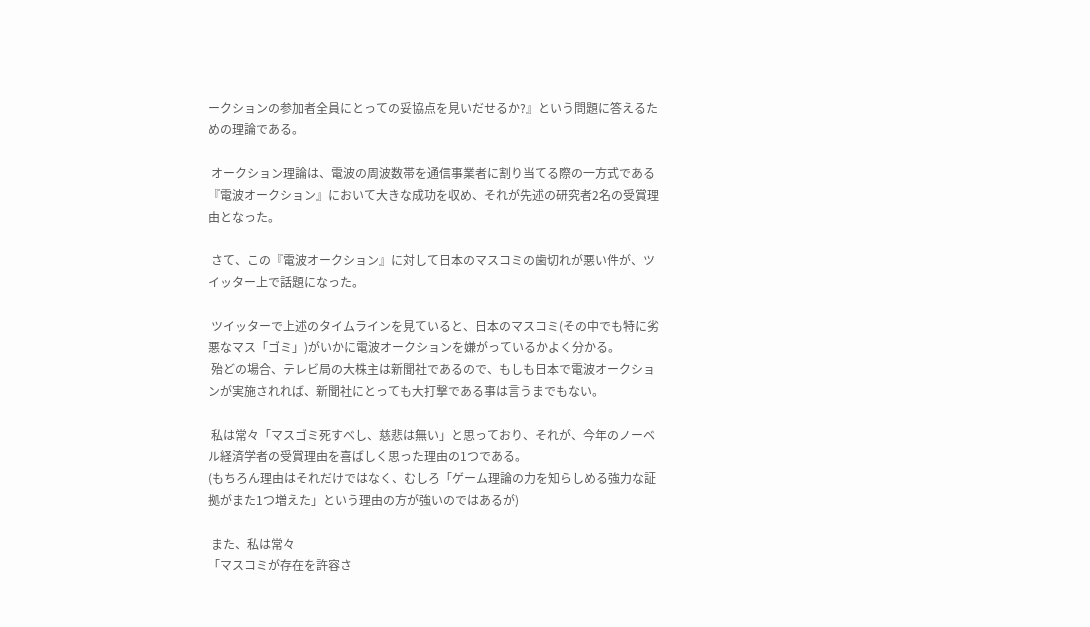ークションの参加者全員にとっての妥協点を見いだせるか?』という問題に答えるための理論である。

 オークション理論は、電波の周波数帯を通信事業者に割り当てる際の一方式である『電波オークション』において大きな成功を収め、それが先述の研究者2名の受賞理由となった。

 さて、この『電波オークション』に対して日本のマスコミの歯切れが悪い件が、ツイッター上で話題になった。

 ツイッターで上述のタイムラインを見ていると、日本のマスコミ(その中でも特に劣悪なマス「ゴミ」)がいかに電波オークションを嫌がっているかよく分かる。
 殆どの場合、テレビ局の大株主は新聞社であるので、もしも日本で電波オークションが実施されれば、新聞社にとっても大打撃である事は言うまでもない。

 私は常々「マスゴミ死すべし、慈悲は無い」と思っており、それが、今年のノーベル経済学者の受賞理由を喜ばしく思った理由の1つである。
(もちろん理由はそれだけではなく、むしろ「ゲーム理論の力を知らしめる強力な証拠がまた1つ増えた」という理由の方が強いのではあるが)

 また、私は常々
「マスコミが存在を許容さ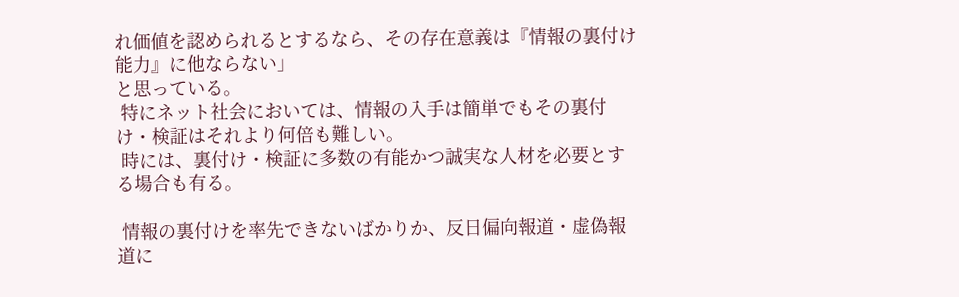れ価値を認められるとするなら、その存在意義は『情報の裏付け能力』に他ならない」
と思っている。
 特にネット社会においては、情報の入手は簡単でもその裏付け・検証はそれより何倍も難しい。
 時には、裏付け・検証に多数の有能かつ誠実な人材を必要とする場合も有る。

 情報の裏付けを率先できないばかりか、反日偏向報道・虚偽報道に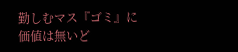勤しむマス『ゴミ』に価値は無いど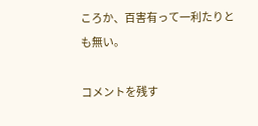ころか、百害有って一利たりとも無い。

コメントを残す